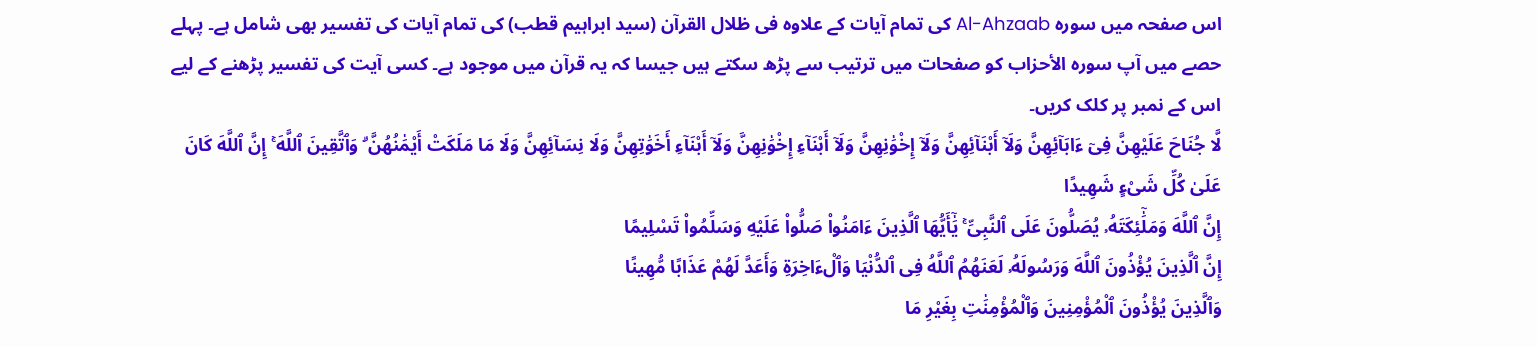اس صفحہ میں سورہ Al-Ahzaab کی تمام آیات کے علاوہ فی ظلال القرآن (سید ابراہیم قطب) کی تمام آیات کی تفسیر بھی شامل ہے۔ پہلے حصے میں آپ سورہ الأحزاب کو صفحات میں ترتیب سے پڑھ سکتے ہیں جیسا کہ یہ قرآن میں موجود ہے۔ کسی آیت کی تفسیر پڑھنے کے لیے اس کے نمبر پر کلک کریں۔
لَّا جُنَاحَ عَلَيْهِنَّ فِىٓ ءَابَآئِهِنَّ وَلَآ أَبْنَآئِهِنَّ وَلَآ إِخْوَٰنِهِنَّ وَلَآ أَبْنَآءِ إِخْوَٰنِهِنَّ وَلَآ أَبْنَآءِ أَخَوَٰتِهِنَّ وَلَا نِسَآئِهِنَّ وَلَا مَا مَلَكَتْ أَيْمَٰنُهُنَّ ۗ وَٱتَّقِينَ ٱللَّهَ ۚ إِنَّ ٱللَّهَ كَانَ عَلَىٰ كُلِّ شَىْءٍ شَهِيدًا
إِنَّ ٱللَّهَ وَمَلَٰٓئِكَتَهُۥ يُصَلُّونَ عَلَى ٱلنَّبِىِّ ۚ يَٰٓأَيُّهَا ٱلَّذِينَ ءَامَنُوا۟ صَلُّوا۟ عَلَيْهِ وَسَلِّمُوا۟ تَسْلِيمًا
إِنَّ ٱلَّذِينَ يُؤْذُونَ ٱللَّهَ وَرَسُولَهُۥ لَعَنَهُمُ ٱللَّهُ فِى ٱلدُّنْيَا وَٱلْءَاخِرَةِ وَأَعَدَّ لَهُمْ عَذَابًا مُّهِينًا
وَٱلَّذِينَ يُؤْذُونَ ٱلْمُؤْمِنِينَ وَٱلْمُؤْمِنَٰتِ بِغَيْرِ مَا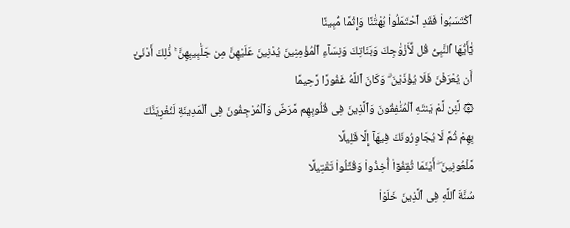ٱكْتَسَبُوا۟ فَقَدِ ٱحْتَمَلُوا۟ بُهْتَٰنًا وَإِثْمًا مُّبِينًا
يَٰٓأَيُّهَا ٱلنَّبِىُّ قُل لِّأَزْوَٰجِكَ وَبَنَاتِكَ وَنِسَآءِ ٱلْمُؤْمِنِينَ يُدْنِينَ عَلَيْهِنَّ مِن جَلَٰبِيبِهِنَّ ۚ ذَٰلِكَ أَدْنَىٰٓ أَن يُعْرَفْنَ فَلَا يُؤْذَيْنَ ۗ وَكَانَ ٱللَّهُ غَفُورًا رَّحِيمًا
۞ لَّئِن لَّمْ يَنتَهِ ٱلْمُنَٰفِقُونَ وَٱلَّذِينَ فِى قُلُوبِهِم مَّرَضٌ وَٱلْمُرْجِفُونَ فِى ٱلْمَدِينَةِ لَنُغْرِيَنَّكَ بِهِمْ ثُمَّ لَا يُجَاوِرُونَكَ فِيهَآ إِلَّا قَلِيلًا
مَّلْعُونِينَ ۖ أَيْنَمَا ثُقِفُوٓا۟ أُخِذُوا۟ وَقُتِّلُوا۟ تَقْتِيلًا
سُنَّةَ ٱللَّهِ فِى ٱلَّذِينَ خَلَوْا۟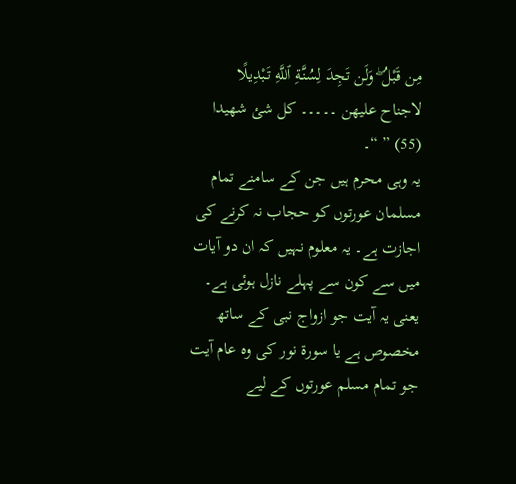مِن قَبْلُ ۖ وَلَن تَجِدَ لِسُنَّةِ ٱللَّهِ تَبْدِيلًا
لاجناح علیھن ۔۔۔۔۔ کل شئ شھیدا (55) ” “۔
یہ وہی محرم ہیں جن کے سامنے تمام مسلمان عورتوں کو حجاب نہ کرنے کی اجازت ہے۔ یہ معلوم نہیں کہ ان دو آیات میں سے کون سے پہلے نازل ہوئی ہے۔ یعنی یہ آیت جو ازواج نبی کے ساتھ مخصوص ہے یا سورة نور کی وہ عام آیت جو تمام مسلم عورتوں کے لیے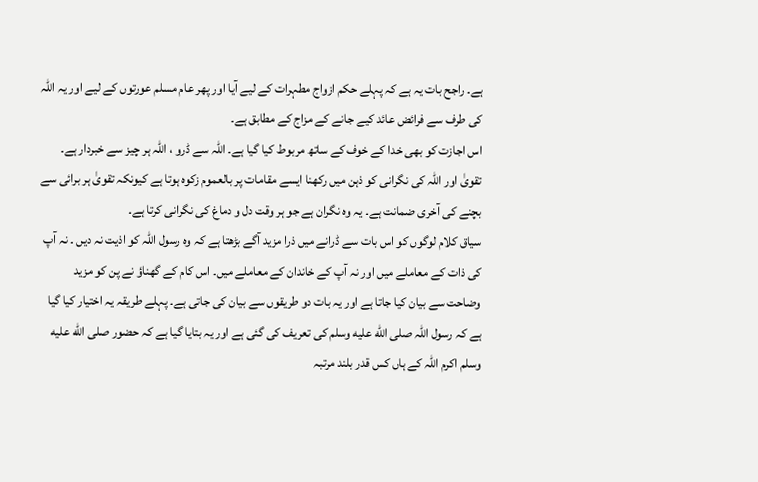ہے۔ راجح بات یہ ہے کہ پہلے حکم ازواج مطہرات کے لیے آیا اور پھر عام مسلم عورتوں کے لیے اور یہ اللہ کی طرف سے فرائض عائد کیے جانے کے مزاج کے مطابق ہے۔
اس اجازت کو بھی خدا کے خوف کے ساتھ مربوط کیا گیا ہے۔ اللہ سے ڈرو ، اللہ ہر چیز سے خبردار ہے۔ تقویٰ اور اللہ کی نگرانی کو ذہن میں رکھنا ایسے مقامات پر بالعموم زکوہ ہوتا ہے کیونکہ تقویٰ ہر برائی سے بچنے کی آخری ضمانت ہے۔ یہ وہ نگران ہے جو ہر وقت دل و دماغ کی نگرانی کرتا ہے۔
سیاق کلام لوگوں کو اس بات سے ڈرانے میں ذرا مزید آگے بڑھتا ہے کہ وہ رسول اللہ کو اذیت نہ دیں ۔ نہ آپ کی ذات کے معاملے میں اور نہ آپ کے خاندان کے معاملے میں۔ اس کام کے گھناؤ نے پن کو مزید وضاحت سے بیان کیا جاتا ہے اور یہ بات دو طریقوں سے بیان کی جاتی ہے۔ پہلے طریقہ یہ اختیار کیا گیا ہے کہ رسول اللہ صلى الله عليه وسلم کی تعریف کی گئی ہے اور یہ بتایا گیا ہے کہ حضور صلى الله عليه وسلم اکرم اللہ کے ہاں کس قدر بلند مرتبہ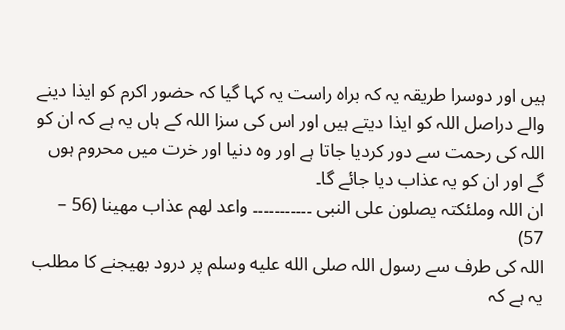ہیں اور دوسرا طریقہ یہ کہ براہ راست یہ کہا گیا کہ حضور اکرم کو ایذا دینے والے دراصل اللہ کو ایذا دیتے ہیں اور اس کی سزا اللہ کے ہاں یہ ہے کہ ان کو اللہ کی رحمت سے دور کردیا جاتا ہے اور وہ دنیا اور خرت میں محروم ہوں گے اور ان کو یہ عذاب دیا جائے گا۔
ان اللہ وملئکتہ یصلون علی النبی ۔۔۔۔۔۔۔۔۔۔۔ واعد لھم عذاب مھینا (56 – 57)
اللہ کی طرف سے رسول اللہ صلى الله عليه وسلم پر درود بھیجنے کا مطلب یہ ہے کہ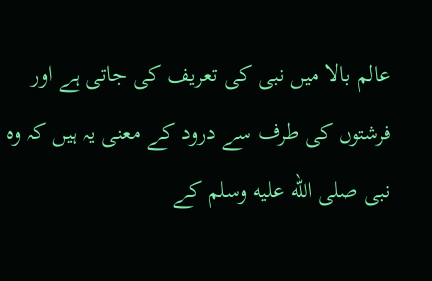عالم بالا میں نبی کی تعریف کی جاتی ہے اور فرشتوں کی طرف سے درود کے معنی یہ ہیں کہ وہ نبی صلى الله عليه وسلم کے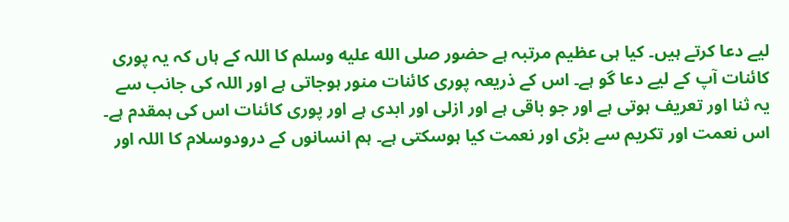لیے دعا کرتے ہیں۔ کیا ہی عظیم مرتبہ ہے حضور صلى الله عليه وسلم کا اللہ کے ہاں کہ یہ پوری کائنات آپ کے لیے دعا گو ہے۔ اس کے ذریعہ پوری کائنات منور ہوجاتی ہے اور اللہ کی جانب سے یہ ثنا اور تعریف ہوتی ہے اور جو باقی ہے اور ازلی اور ابدی ہے اور پوری کائنات اس کی ہمقدم ہے۔ اس نعمت اور تکریم سے بڑی اور نعمت کیا ہوسکتی ہے۔ ہم انسانوں کے درودوسلام کا اللہ اور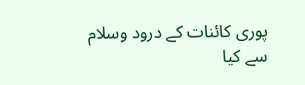پوری کائنات کے درود وسلام سے کیا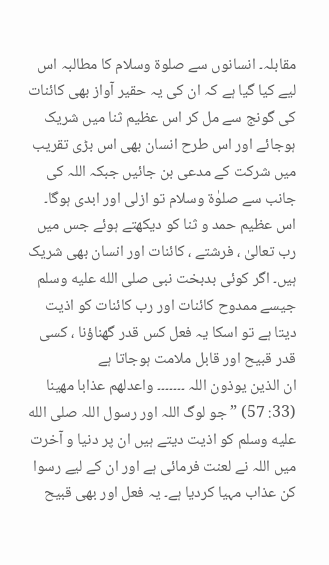مقابلہ۔ انسانوں سے صلوۃ وسلام کا مطالبہ اس لیے کیا گیا ہے کہ ان کی یہ حقیر آواز بھی کائنات کی گونج سے مل کر اس عظیم ثنا میں شریک ہوجائے اور اس طرح انسان بھی اس بڑی تقریب میں شرکت کے مدعی بن جائیں جبکہ اللہ کی جانب سے صلوٰۃ وسلام تو ازلی اور ابدی ہوگا۔
اس عظیم حمد و ثنا کو دیکھتے ہوئے جس میں رب تعالیٰ ، فرشتے ، کائنات اور انسان بھی شریک ہیں۔ اگر کوئی بدبخت نبی صلى الله عليه وسلم جیسے ممدوح کائنات اور رب کائنات کو اذیت دیتا ہے تو اسکا یہ فعل کس قدر گھناؤنا ، کسی قدر قبیح اور قابل ملامت ہوجاتا ہے
ان الذین یوذون اللہ ۔۔۔۔۔۔۔ واعدلھم عذابا مھینا (33: 57) ” جو لوگ اللہ اور رسول اللہ صلى الله عليه وسلم کو اذیت دیتے ہیں ان پر دنیا و آخرت میں اللہ نے لعنت فرمائی ہے اور ان کے لیے رسوا کن عذاب مہیا کردیا ہے۔ یہ فعل اور بھی قبیح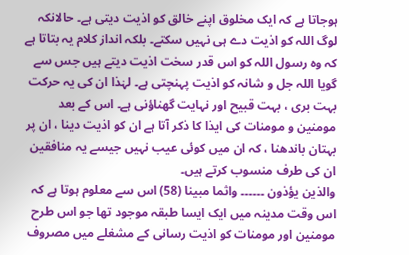ہوجاتا ہے کہ ایک مخلوق اپنے خالق کو اذیت دیتی ہے۔ حالانکہ لوگ اللہ کو اذیت دے ہی نہیں سکتے۔ بلکہ انداز کلام یہ بتاتا ہے کہ وہ رسول اللہ کو اس قدر سخت اذیت دیتے ہیں جس سے گویا اللہ جل و شانہ کو اذیت پہنچتی ہے۔ لہٰذا ان کی یہ حرکت بہت بری ، بہت قبیح اور نہایت گھناؤنی ہے۔ اس کے بعد مومنین و مومنات کی ایذا کا ذکر آتا ہے ان کو اذیت دینا ، ان پر بہتان باندھنا ، کہ ان میں کوئی عیب نہیں جیسے یہ منافقین ان کی طرف منسوب کرتے ہیں۔
والذین یؤذون ۔۔۔۔۔۔ واثما مبینا (58) اس سے معلوم ہوتا ہے کہ اس وقت مدینہ میں ایک ایسا طبقہ موجود تھا جو اس طرح مومنین اور مومنات کو اذیت رسانی کے مشغلے میں مصروف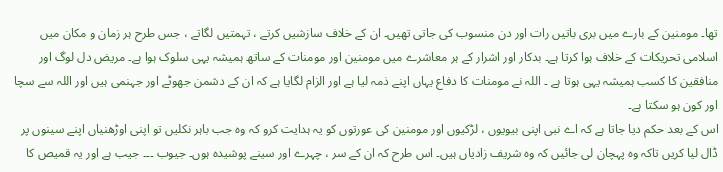تھا۔ مومنین کے بارے میں بری باتیں رات اور دن منسوب کی جاتی تھیں۔ ان کے خلاف سازشیں کرتے ، تہمتیں لگاتے ، جس طرح ہر زمان و مکان میں اسلامی تحریکات کے خلاف ہوا کرتا ہے۔ بدکار اور اشرار کے ہر معاشرے میں مومنین اور مومنات کے ساتھ ہمیشہ یہی سلوک ہوا ہے۔ مریض دل لوگ اور منافقین کا کسب ہمیشہ یہی ہوتا ہے ۔ اللہ نے مومنات کا دفاع یہاں اپنے ذمہ لیا ہے اور الزام لگایا ہے کہ ان کے دشمن جھوٹے اور جہنمی ہیں اور اللہ سے سچا اور کون ہو سکتا ہے۔
اس کے بعد حکم دیا جاتا ہے کہ اے نبی اپنی بیویوں ، لڑکیوں اور مومنین کی عورتوں کو یہ ہدایت کرو کہ وہ جب باہر نکلیں تو اپنی اوڑھنیاں اپنے سینوں پر ڈال لیا کریں تاکہ وہ پہچان لی جائیں کہ وہ شریف زادیاں ہیں۔ اس طرح کہ ان کے سر ، چہرے اور سینے پوشیدہ ہوں۔ جیوب ۔۔۔ جیب ہے اور یہ قمیص کا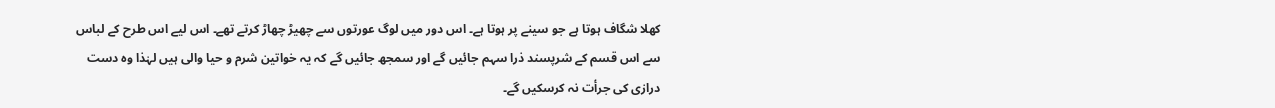کھلا شگاف ہوتا ہے جو سینے پر ہوتا ہے۔ اس دور میں لوگ عورتوں سے چھیڑ چھاڑ کرتے تھے۔ اس لیے اس طرح کے لباس سے اس قسم کے شرپسند ذرا سہم جائیں گے اور سمجھ جائیں گے کہ یہ خواتین شرم و حیا والی ہیں لہٰذا وہ دست درازی کی جرأت نہ کرسکیں گے۔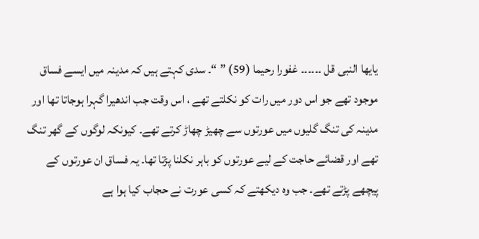یایھا النبی قل ۔۔۔۔۔۔ غفورا رحیما (59) ” “۔ سدی کہتے ہیں کہ مدینہ میں ایسے فساق موجود تھے جو اس دور میں رات کو نکلتے تھے ، اس وقت جب اندھیرا گہرا ہوجاتا تھا اور مدینہ کی تنگ گلیوں میں عورتوں سے چھیڑ چھاڑ کرتے تھے۔ کیونکہ لوگوں کے گھر تنگ تھے اور قضائے حاجت کے لیے عورتوں کو باہر نکلنا پڑتا تھا۔ یہ فساق ان عورتوں کے پیچھے پڑتے تھے۔ جب وہ دیکھتے کہ کسی عورت نے حجاب کیا ہوا ہے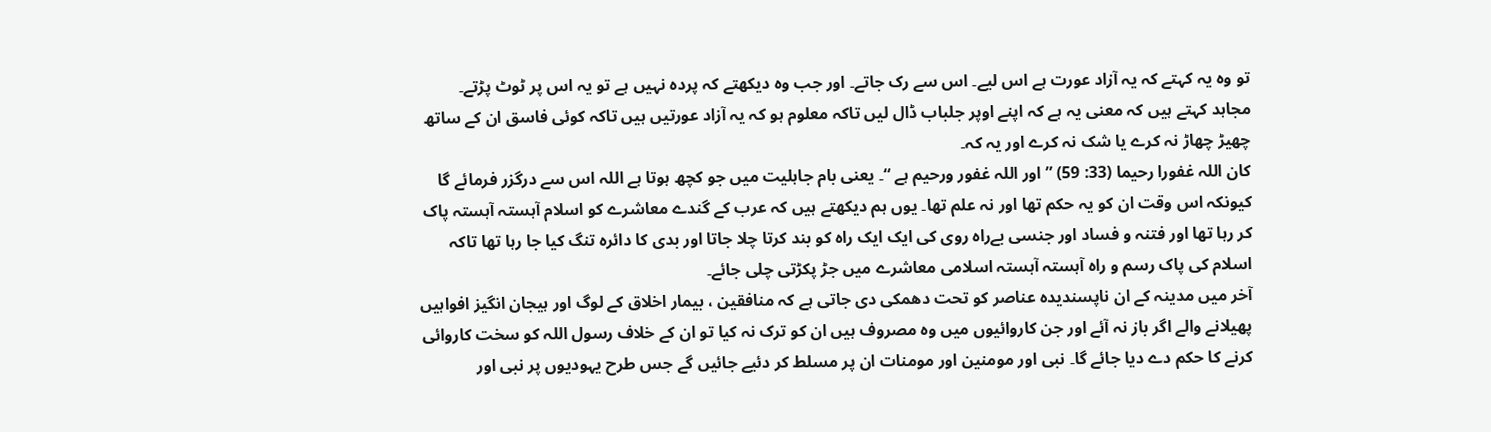تو وہ یہ کہتے کہ یہ آزاد عورت ہے اس لیے۔ اس سے رک جاتے۔ اور جب وہ دیکھتے کہ پردہ نہیں ہے تو یہ اس پر ٹوٹ پڑتے۔
مجاہد کہتے ہیں کہ معنی یہ ہے کہ اپنے اوپر جلباب ڈال لیں تاکہ معلوم ہو کہ یہ آزاد عورتیں ہیں تاکہ کوئی فاسق ان کے ساتھ چھیڑ چھاڑ نہ کرے یا شک نہ کرے اور یہ کہ۔
کان اللہ غفورا رحیما (33: 59) ” اور اللہ غفور ورحیم ہے “۔ یعنی بام جاہلیت میں جو کچھ ہوتا ہے اللہ اس سے درگزر فرمائے گا کیونکہ اس وقت ان کو یہ حکم تھا اور نہ علم تھا۔ یوں ہم دیکھتے ہیں کہ عرب کے گندے معاشرے کو اسلام آہستہ آہستہ پاک کر رہا تھا اور فتنہ و فساد اور جنسی بےراہ روی کی ایک ایک راہ کو بند کرتا چلا جاتا اور بدی کا دائرہ تنگ کیا جا رہا تھا تاکہ اسلام کی پاک رسم و راہ آہستہ آہستہ اسلامی معاشرے میں جڑ پکڑتی چلی جائے۔
آخر میں مدینہ کے ان ناپسندیدہ عناصر کو تحت دھمکی دی جاتی ہے کہ منافقین ، بیمار اخلاق کے لوگ اور ہیجان انگیز افواہیں پھیلانے والے اگر باز نہ آئے اور جن کاروائیوں میں وہ مصروف ہیں ان کو ترک نہ کیا تو ان کے خلاف رسول اللہ کو سخت کاروائی کرنے کا حکم دے دیا جائے گا۔ نبی اور مومنین اور مومنات ان پر مسلط کر دئیے جائیں گے جس طرح یہودیوں پر نبی اور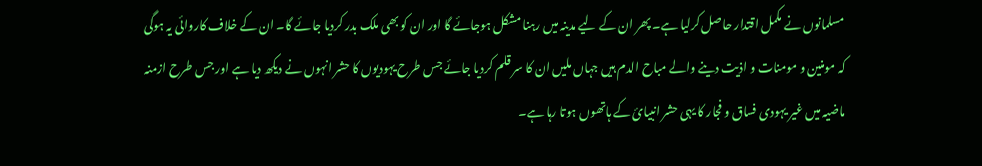مسلمانوں نے مکمل اقتدار حاصل کرلیا ہے۔ پھر ان کے لیے مدینہ میں رہنا مشکل ہوجائے گا اور ان کو بھی ملک بدر کردیا جائے گا۔ ان کے خلاف کاروائی یہ ہوگی کہ مومنین و مومنات و اذیت دینے والے مباح الدم ہیں جہاں ملیں ان کا سر قلم کردیا جائے جس طرح یہودیوں کا حشر انہوں نے دیکھ دیا ہے اور جس طرح ازمنہ ماضیہ میں غیر یہودی فساق و فجار کا یہی حشر انبیائ کے ہاتھوں ہوتا رہا ہے۔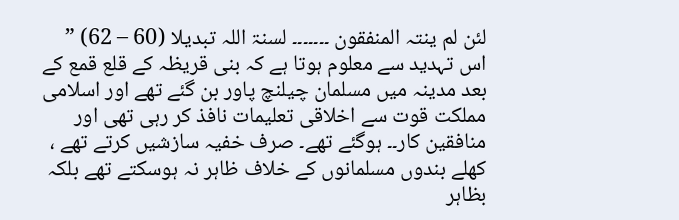لئن لم ینتہ المنفقون ۔۔۔۔۔۔۔ لسنۃ اللہ تبدیلا (60 – 62) ”
اس تہدید سے معلوم ہوتا ہے کہ بنی قریظہ کے قلع قمع کے بعد مدینہ میں مسلمان چیلنچ پاور بن گئے تھے اور اسلامی مملکت قوت سے اخلاقی تعلیمات نافذ کر رہی تھی اور منافقین کار۔۔ ہوگئے تھے۔ صرف خفیہ سازشیں کرتے تھے ، کھلے بندوں مسلمانوں کے خلاف ظاہر نہ ہوسکتے تھے بلکہ بظاہر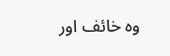وہ خائف اور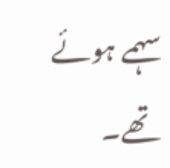سہمے ہوئے تھے۔